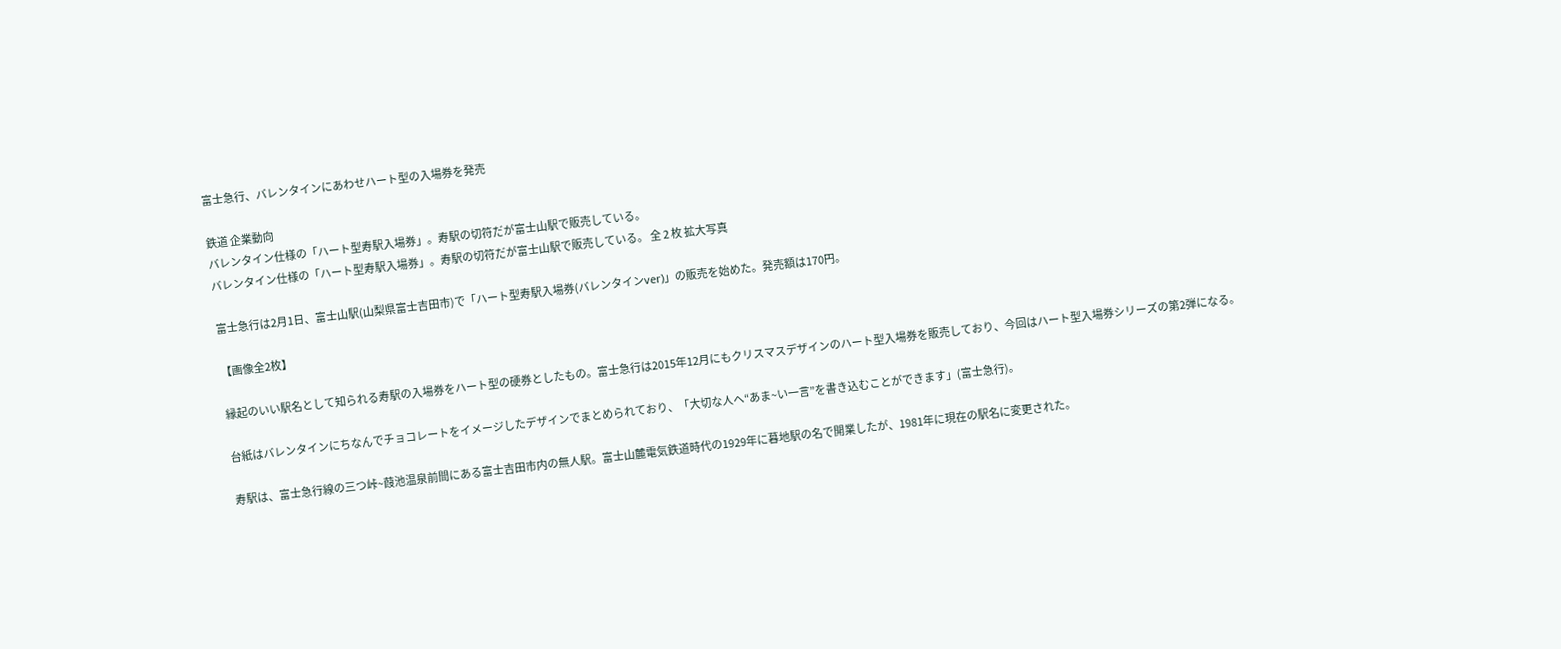富士急行、バレンタインにあわせハート型の入場券を発売

鉄道 企業動向
バレンタイン仕様の「ハート型寿駅入場券」。寿駅の切符だが富士山駅で販売している。
バレンタイン仕様の「ハート型寿駅入場券」。寿駅の切符だが富士山駅で販売している。 全 2 枚 拡大写真

富士急行は2月1日、富士山駅(山梨県富士吉田市)で「ハート型寿駅入場券(バレンタインver)」の販売を始めた。発売額は170円。

【画像全2枚】

縁起のいい駅名として知られる寿駅の入場券をハート型の硬券としたもの。富士急行は2015年12月にもクリスマスデザインのハート型入場券を販売しており、今回はハート型入場券シリーズの第2弾になる。

台紙はバレンタインにちなんでチョコレートをイメージしたデザインでまとめられており、「大切な人へ“あま~い一言”を書き込むことができます」(富士急行)。

寿駅は、富士急行線の三つ峠~葭池温泉前間にある富士吉田市内の無人駅。富士山麓電気鉄道時代の1929年に暮地駅の名で開業したが、1981年に現在の駅名に変更された。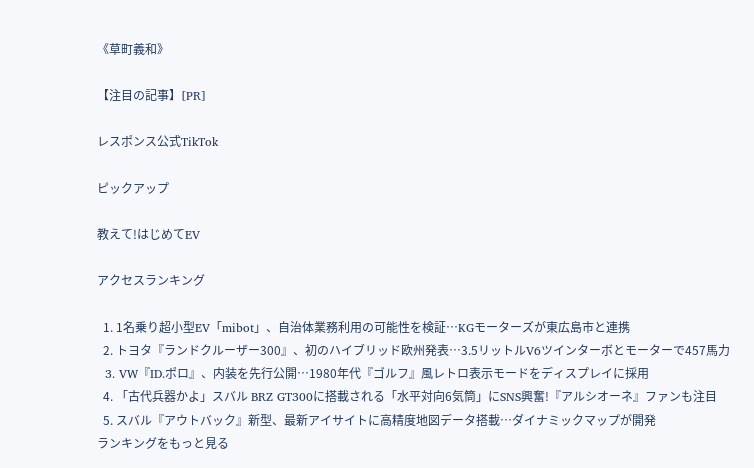《草町義和》

【注目の記事】[PR]

レスポンス公式TikTok

ピックアップ

教えて!はじめてEV

アクセスランキング

  1. 1名乗り超小型EV「mibot」、自治体業務利用の可能性を検証…KGモーターズが東広島市と連携
  2. トヨタ『ランドクルーザー300』、初のハイブリッド欧州発表…3.5リットルV6ツインターボとモーターで457馬力
  3. VW『ID.ポロ』、内装を先行公開…1980年代『ゴルフ』風レトロ表示モードをディスプレイに採用
  4. 「古代兵器かよ」スバル BRZ GT300に搭載される「水平対向6気筒」にSNS興奮!『アルシオーネ』ファンも注目
  5. スバル『アウトバック』新型、最新アイサイトに高精度地図データ搭載…ダイナミックマップが開発
ランキングをもっと見る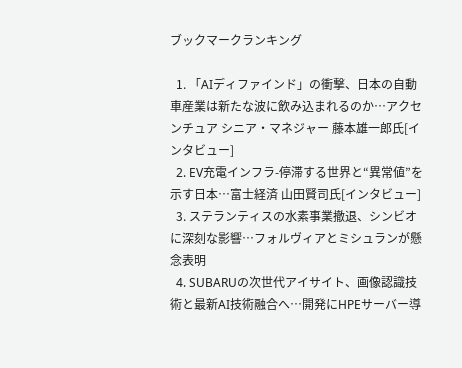ブックマークランキング

  1. 「AIディファインド」の衝撃、日本の自動車産業は新たな波に飲み込まれるのか…アクセンチュア シニア・マネジャー 藤本雄一郎氏[インタビュー]
  2. EV充電インフラ-停滞する世界と“異常値”を示す日本…富士経済 山田賢司氏[インタビュー]
  3. ステランティスの水素事業撤退、シンビオに深刻な影響…フォルヴィアとミシュランが懸念表明
  4. SUBARUの次世代アイサイト、画像認識技術と最新AI技術融合へ…開発にHPEサーバー導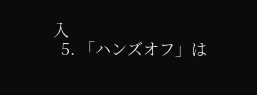入
  5. 「ハンズオフ」は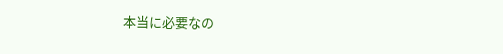本当に必要なの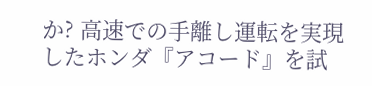か? 高速での手離し運転を実現したホンダ『アコード』を試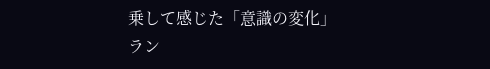乗して感じた「意識の変化」
ラン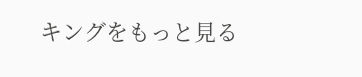キングをもっと見る